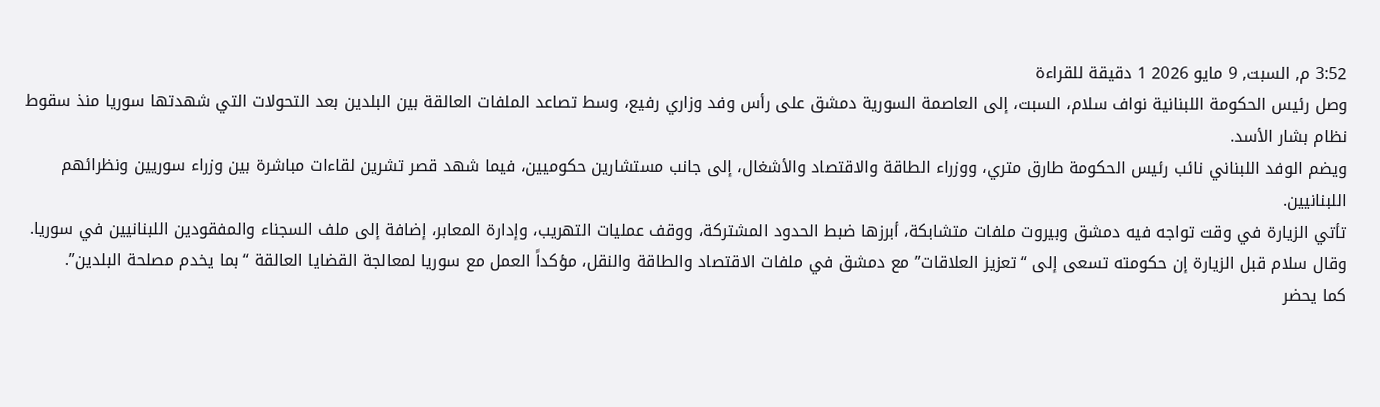3:52 م, السبت, 9 مايو 2026 1 دقيقة للقراءة
وصل رئيس الحكومة اللبنانية نواف سلام، السبت، إلى العاصمة السورية دمشق على رأس وفد وزاري رفيع، وسط تصاعد الملفات العالقة بين البلدين بعد التحولات التي شهدتها سوريا منذ سقوط نظام بشار الأسد.
ويضم الوفد اللبناني نائب رئيس الحكومة طارق متري، ووزراء الطاقة والاقتصاد والأشغال، إلى جانب مستشارين حكوميين، فيما شهد قصر تشرين لقاءات مباشرة بين وزراء سوريين ونظرائهم اللبنانيين.
تأتي الزيارة في وقت تواجه فيه دمشق وبيروت ملفات متشابكة، أبرزها ضبط الحدود المشتركة، ووقف عمليات التهريب، وإدارة المعابر، إضافة إلى ملف السجناء والمفقودين اللبنانيين في سوريا.
وقال سلام قبل الزيارة إن حكومته تسعى إلى “تعزيز العلاقات” مع دمشق في ملفات الاقتصاد والطاقة والنقل، مؤكداً العمل مع سوريا لمعالجة القضايا العالقة “بما يخدم مصلحة البلدين”.
كما يحضر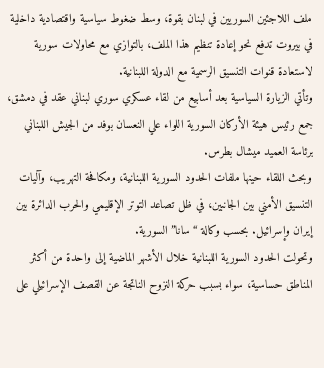ملف اللاجئين السوريين في لبنان بقوة، وسط ضغوط سياسية واقتصادية داخلية في بيروت تدفع نحو إعادة تنظيم هذا الملف، بالتوازي مع محاولات سورية لاستعادة قنوات التنسيق الرسمية مع الدولة اللبنانية.
وتأتي الزيارة السياسية بعد أسابيع من لقاء عسكري سوري لبناني عقد في دمشق، جمع رئيس هيئة الأركان السورية اللواء علي النعسان بوفد من الجيش اللبناني برئاسة العميد ميشال بطرس.
وبحث اللقاء حينها ملفات الحدود السورية اللبنانية، ومكافحة التهريب، وآليات التنسيق الأمني بين الجانبين، في ظل تصاعد التوتر الإقليمي والحرب الدائرة بين إيران وإسرائيل. بحسب وكالة “سانا” السورية.
وتحولت الحدود السورية اللبنانية خلال الأشهر الماضية إلى واحدة من أكثر المناطق حساسية، سواء بسبب حركة النزوح الناتجة عن القصف الإسرائيلي على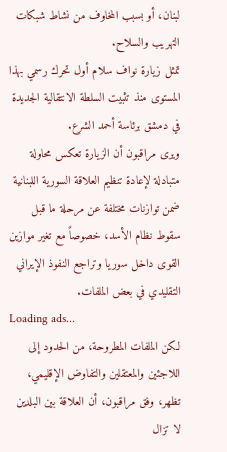لبنان، أو بسبب المخاوف من نشاط شبكات التهريب والسلاح.
تمثل زيارة نواف سلام أول تحرك رسمي بهذا المستوى منذ تثبيت السلطة الانتقالية الجديدة في دمشق برئاسة أحمد الشرع.
ويرى مراقبون أن الزيارة تعكس محاولة متبادلة لإعادة تنظيم العلاقة السورية اللبنانية ضمن توازنات مختلفة عن مرحلة ما قبل سقوط نظام الأسد، خصوصاً مع تغير موازين القوى داخل سوريا وتراجع النفوذ الإيراني التقليدي في بعض الملفات.
Loading ads...
لكن الملفات المطروحة، من الحدود إلى اللاجئين والمعتقلين والتفاوض الإقليمي، تظهر، وفق مراقبون، أن العلاقة بين البلدين لا تزال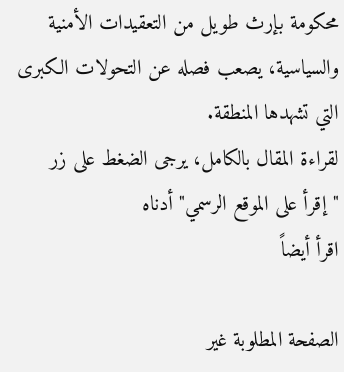محكومة بإرث طويل من التعقيدات الأمنية والسياسية، يصعب فصله عن التحولات الكبرى التي تشهدها المنطقة.
لقراءة المقال بالكامل، يرجى الضغط على زر "إقرأ على الموقع الرسمي" أدناه
اقرأ أيضاً

الصفحة المطلوبة غير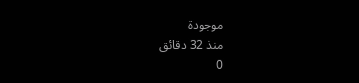موجودة
منذ 32 دقائق
0